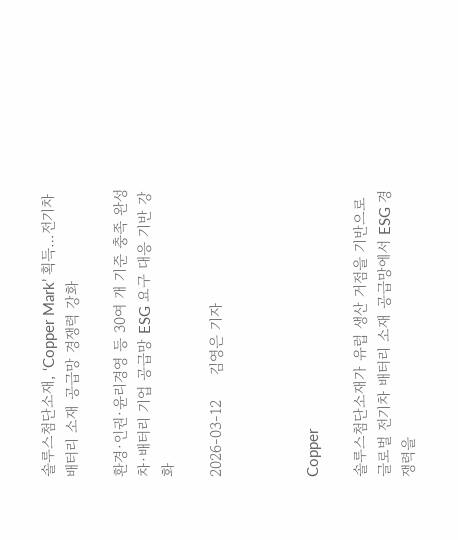솔루스첨단소재, ‘Copper Mark’ 획득…전기차 배터리 소재 공급망 경쟁력 강화

환경·인권·윤리경영 등 30여 개 기준 충족 완성차·배터리 기업 공급망 ESG 요구 대응 기반 강화

2026-03-12     김영은 기자



Copper

솔루스첨단소재가 유럽 생산 거점을 기반으로 글로벌 전기차 배터리 소재 공급망에서 ESG 경쟁력을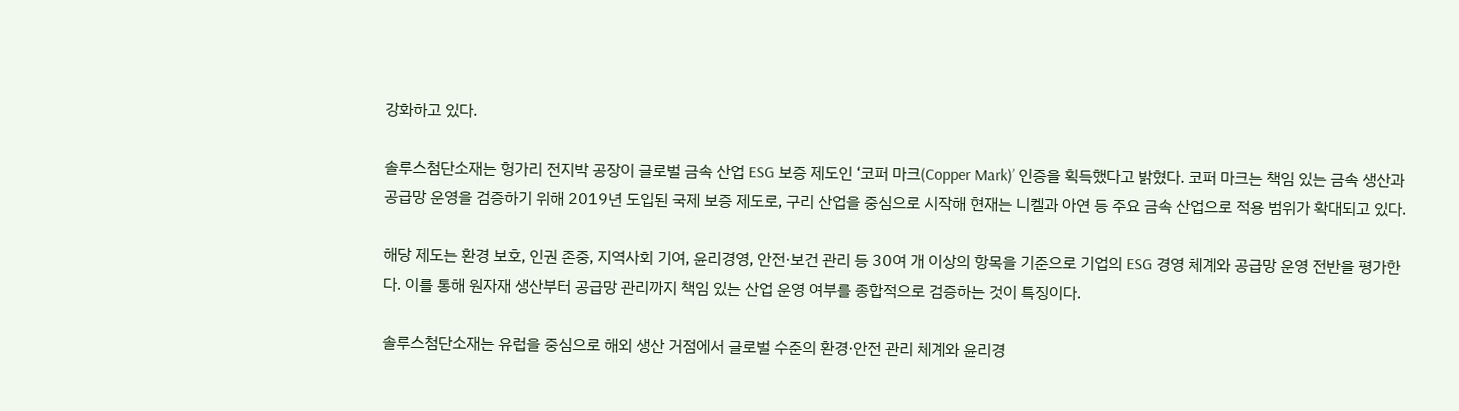강화하고 있다.

솔루스첨단소재는 헝가리 전지박 공장이 글로벌 금속 산업 ESG 보증 제도인 ‘코퍼 마크(Copper Mark)’ 인증을 획득했다고 밝혔다. 코퍼 마크는 책임 있는 금속 생산과 공급망 운영을 검증하기 위해 2019년 도입된 국제 보증 제도로, 구리 산업을 중심으로 시작해 현재는 니켈과 아연 등 주요 금속 산업으로 적용 범위가 확대되고 있다.

해당 제도는 환경 보호, 인권 존중, 지역사회 기여, 윤리경영, 안전·보건 관리 등 30여 개 이상의 항목을 기준으로 기업의 ESG 경영 체계와 공급망 운영 전반을 평가한다. 이를 통해 원자재 생산부터 공급망 관리까지 책임 있는 산업 운영 여부를 종합적으로 검증하는 것이 특징이다.

솔루스첨단소재는 유럽을 중심으로 해외 생산 거점에서 글로벌 수준의 환경·안전 관리 체계와 윤리경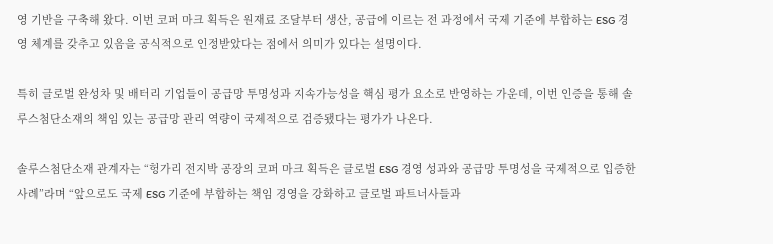영 기반을 구축해 왔다. 이번 코퍼 마크 획득은 원재료 조달부터 생산, 공급에 이르는 전 과정에서 국제 기준에 부합하는 ESG 경영 체계를 갖추고 있음을 공식적으로 인정받았다는 점에서 의미가 있다는 설명이다.

특히 글로벌 완성차 및 배터리 기업들이 공급망 투명성과 지속가능성을 핵심 평가 요소로 반영하는 가운데, 이번 인증을 통해 솔루스첨단소재의 책임 있는 공급망 관리 역량이 국제적으로 검증됐다는 평가가 나온다.

솔루스첨단소재 관계자는 “헝가리 전지박 공장의 코퍼 마크 획득은 글로벌 ESG 경영 성과와 공급망 투명성을 국제적으로 입증한 사례”라며 “앞으로도 국제 ESG 기준에 부합하는 책임 경영을 강화하고 글로벌 파트너사들과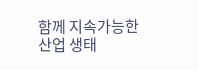함께 지속가능한 산업 생태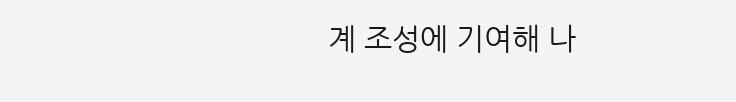계 조성에 기여해 나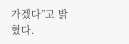가겠다”고 밝혔다.